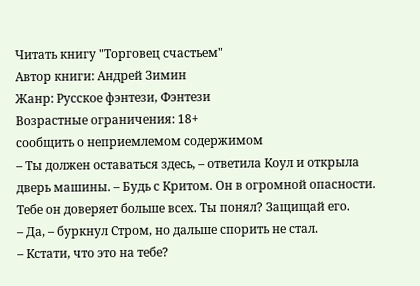Читать книгу "Торговец счастьем"
Автор книги: Андрей Зимин
Жанр: Русское фэнтези, Фэнтези
Возрастные ограничения: 18+
сообщить о неприемлемом содержимом
– Ты должен оставаться здесь, – ответила Коул и открыла дверь машины. – Будь с Критом. Он в огромной опасности. Тебе он доверяет больше всех. Ты понял? Защищай его.
– Да, – буркнул Стром, но дальше спорить не стал.
– Кстати, что это на тебе?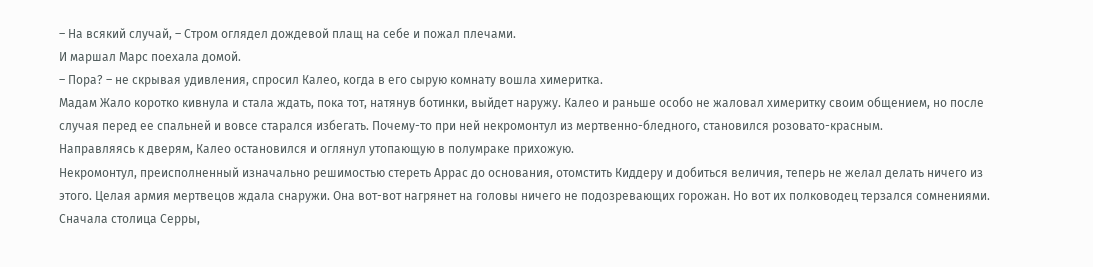– На всякий случай, – Стром оглядел дождевой плащ на себе и пожал плечами.
И маршал Марс поехала домой.
– Пора? – не скрывая удивления, спросил Калео, когда в его сырую комнату вошла химеритка.
Мадам Жало коротко кивнула и стала ждать, пока тот, натянув ботинки, выйдет наружу. Калео и раньше особо не жаловал химеритку своим общением, но после случая перед ее спальней и вовсе старался избегать. Почему-то при ней некромонтул из мертвенно-бледного, становился розовато-красным.
Направляясь к дверям, Калео остановился и оглянул утопающую в полумраке прихожую.
Некромонтул, преисполненный изначально решимостью стереть Аррас до основания, отомстить Киддеру и добиться величия, теперь не желал делать ничего из этого. Целая армия мертвецов ждала снаружи. Она вот-вот нагрянет на головы ничего не подозревающих горожан. Но вот их полководец терзался сомнениями. Сначала столица Серры,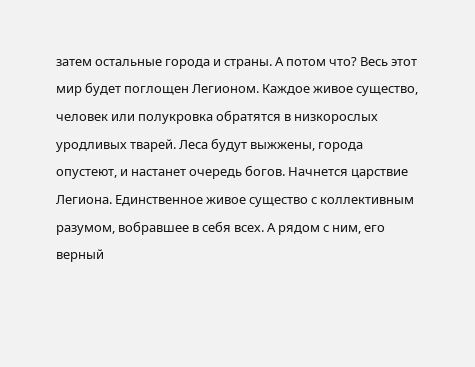затем остальные города и страны. А потом что? Весь этот мир будет поглощен Легионом. Каждое живое существо, человек или полукровка обратятся в низкорослых уродливых тварей. Леса будут выжжены, города опустеют, и настанет очередь богов. Начнется царствие Легиона. Единственное живое существо с коллективным разумом, вобравшее в себя всех. А рядом с ним, его верный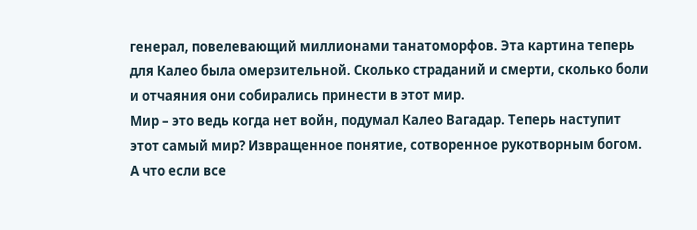генерал, повелевающий миллионами танатоморфов. Эта картина теперь для Калео была омерзительной. Сколько страданий и смерти, сколько боли и отчаяния они собирались принести в этот мир.
Мир – это ведь когда нет войн, подумал Калео Вагадар. Теперь наступит этот самый мир? Извращенное понятие, сотворенное рукотворным богом. А что если все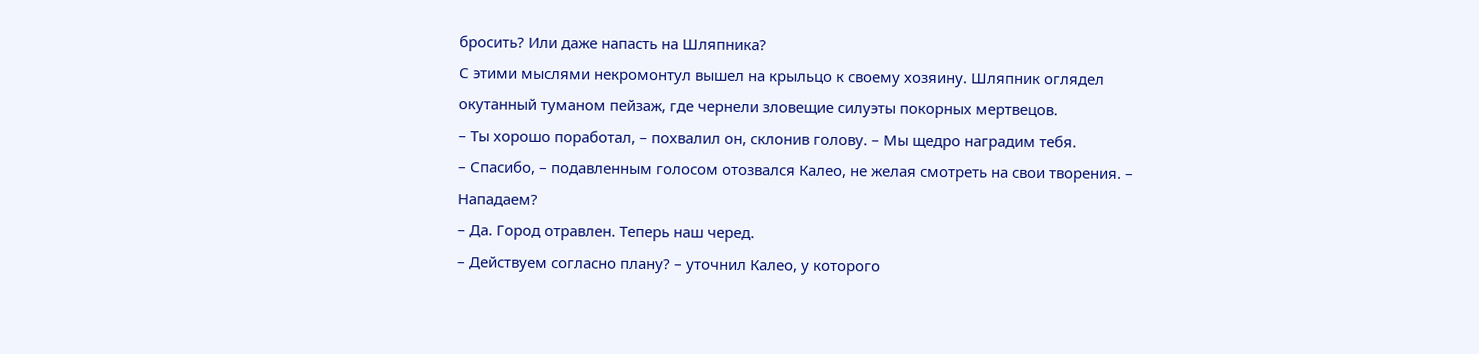бросить? Или даже напасть на Шляпника?
С этими мыслями некромонтул вышел на крыльцо к своему хозяину. Шляпник оглядел окутанный туманом пейзаж, где чернели зловещие силуэты покорных мертвецов.
– Ты хорошо поработал, – похвалил он, склонив голову. – Мы щедро наградим тебя.
– Спасибо, – подавленным голосом отозвался Калео, не желая смотреть на свои творения. – Нападаем?
– Да. Город отравлен. Теперь наш черед.
– Действуем согласно плану? – уточнил Калео, у которого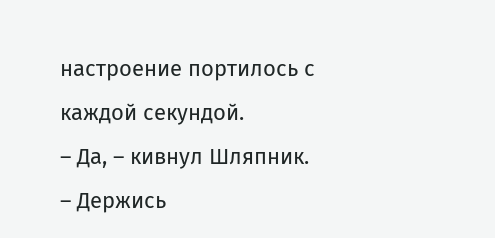настроение портилось с каждой секундой.
– Да, – кивнул Шляпник. – Держись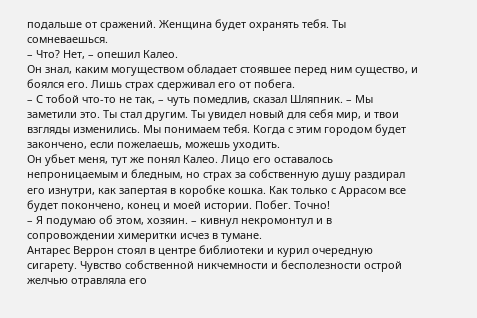подальше от сражений. Женщина будет охранять тебя. Ты сомневаешься.
– Что? Нет, – опешил Калео.
Он знал, каким могуществом обладает стоявшее перед ним существо, и боялся его. Лишь страх сдерживал его от побега.
– С тобой что-то не так, – чуть помедлив, сказал Шляпник. – Мы заметили это. Ты стал другим. Ты увидел новый для себя мир, и твои взгляды изменились. Мы понимаем тебя. Когда с этим городом будет закончено, если пожелаешь, можешь уходить.
Он убьет меня, тут же понял Калео. Лицо его оставалось непроницаемым и бледным, но страх за собственную душу раздирал его изнутри, как запертая в коробке кошка. Как только с Аррасом все будет покончено, конец и моей истории. Побег. Точно!
– Я подумаю об этом, хозяин. – кивнул некромонтул и в сопровождении химеритки исчез в тумане.
Антарес Веррон стоял в центре библиотеки и курил очередную сигарету. Чувство собственной никчемности и бесполезности острой желчью отравляла его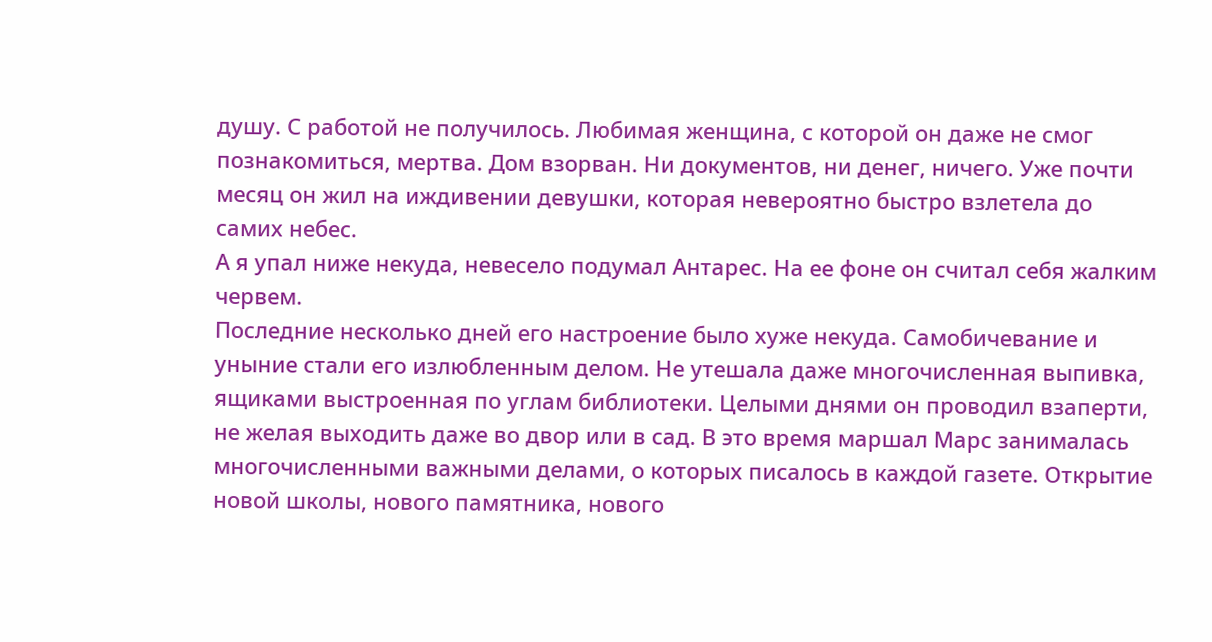душу. С работой не получилось. Любимая женщина, с которой он даже не смог познакомиться, мертва. Дом взорван. Ни документов, ни денег, ничего. Уже почти месяц он жил на иждивении девушки, которая невероятно быстро взлетела до самих небес.
А я упал ниже некуда, невесело подумал Антарес. На ее фоне он считал себя жалким червем.
Последние несколько дней его настроение было хуже некуда. Самобичевание и уныние стали его излюбленным делом. Не утешала даже многочисленная выпивка, ящиками выстроенная по углам библиотеки. Целыми днями он проводил взаперти, не желая выходить даже во двор или в сад. В это время маршал Марс занималась многочисленными важными делами, о которых писалось в каждой газете. Открытие новой школы, нового памятника, нового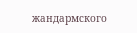жандармского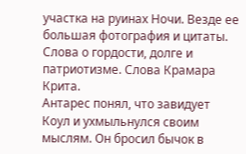участка на руинах Ночи. Везде ее большая фотография и цитаты. Слова о гордости, долге и патриотизме. Слова Крамара Крита.
Антарес понял, что завидует Коул и ухмыльнулся своим мыслям. Он бросил бычок в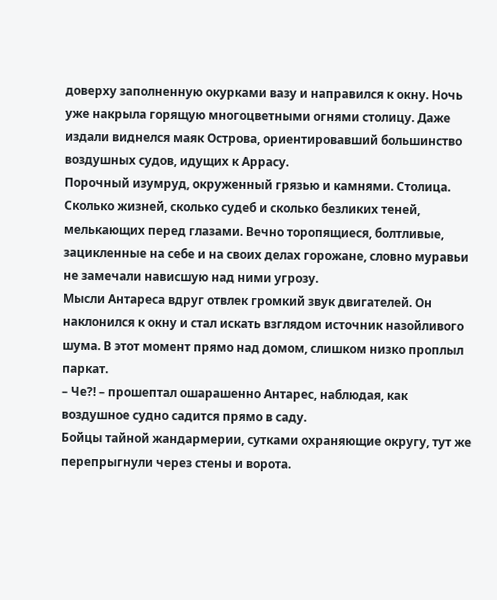доверху заполненную окурками вазу и направился к окну. Ночь уже накрыла горящую многоцветными огнями столицу. Даже издали виднелся маяк Острова, ориентировавший большинство воздушных судов, идущих к Аррасу.
Порочный изумруд, окруженный грязью и камнями. Столица. Сколько жизней, сколько судеб и сколько безликих теней, мелькающих перед глазами. Вечно торопящиеся, болтливые, зацикленные на себе и на своих делах горожане, словно муравьи не замечали нависшую над ними угрозу.
Мысли Антареса вдруг отвлек громкий звук двигателей. Он наклонился к окну и стал искать взглядом источник назойливого шума. В этот момент прямо над домом, слишком низко проплыл паркат.
– Че?! – прошептал ошарашенно Антарес, наблюдая, как воздушное судно садится прямо в саду.
Бойцы тайной жандармерии, сутками охраняющие округу, тут же перепрыгнули через стены и ворота.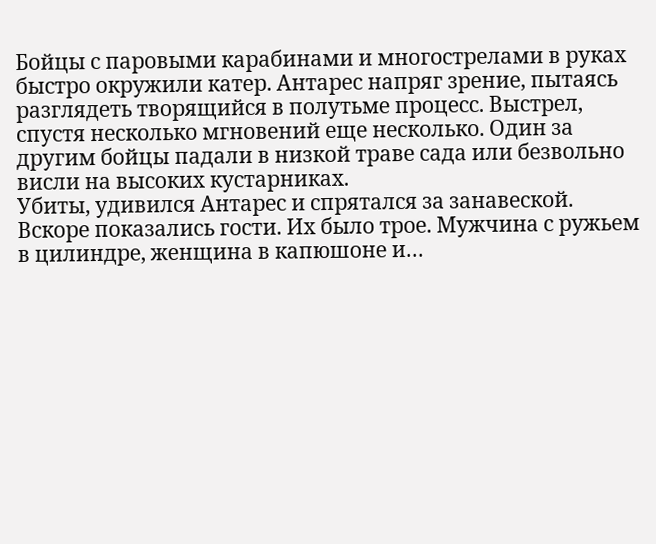Бойцы с паровыми карабинами и многострелами в руках быстро окружили катер. Антарес напряг зрение, пытаясь разглядеть творящийся в полутьме процесс. Выстрел, спустя несколько мгновений еще несколько. Один за другим бойцы падали в низкой траве сада или безвольно висли на высоких кустарниках.
Убиты, удивился Антарес и спрятался за занавеской.
Вскоре показались гости. Их было трое. Мужчина с ружьем в цилиндре, женщина в капюшоне и…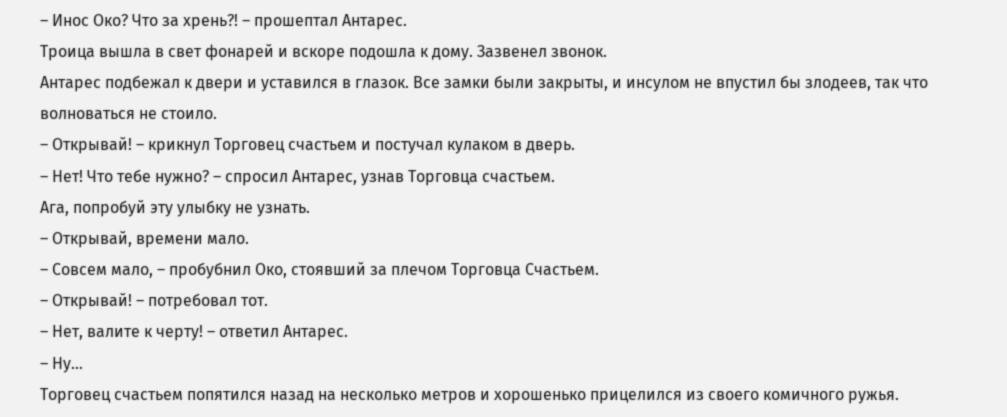– Инос Око? Что за хрень?! – прошептал Антарес.
Троица вышла в свет фонарей и вскоре подошла к дому. Зазвенел звонок.
Антарес подбежал к двери и уставился в глазок. Все замки были закрыты, и инсулом не впустил бы злодеев, так что волноваться не стоило.
– Открывай! – крикнул Торговец счастьем и постучал кулаком в дверь.
– Нет! Что тебе нужно? – спросил Антарес, узнав Торговца счастьем.
Ага, попробуй эту улыбку не узнать.
– Открывай, времени мало.
– Совсем мало, – пробубнил Око, стоявший за плечом Торговца Счастьем.
– Открывай! – потребовал тот.
– Нет, валите к черту! – ответил Антарес.
– Ну…
Торговец счастьем попятился назад на несколько метров и хорошенько прицелился из своего комичного ружья.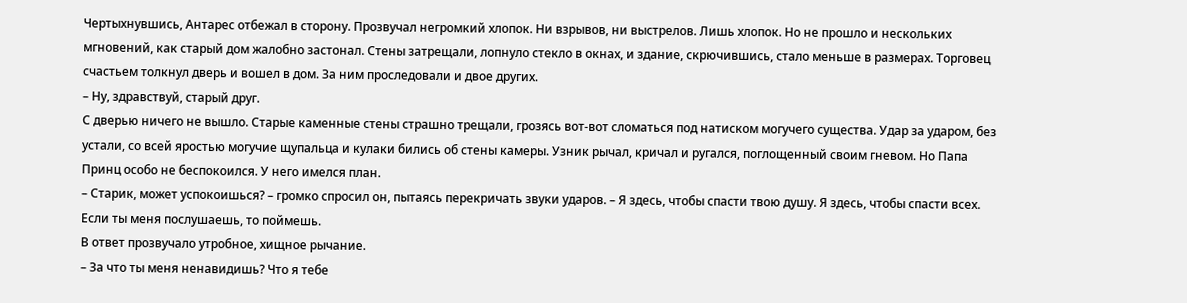Чертыхнувшись, Антарес отбежал в сторону. Прозвучал негромкий хлопок. Ни взрывов, ни выстрелов. Лишь хлопок. Но не прошло и нескольких мгновений, как старый дом жалобно застонал. Стены затрещали, лопнуло стекло в окнах, и здание, скрючившись, стало меньше в размерах. Торговец счастьем толкнул дверь и вошел в дом. За ним проследовали и двое других.
– Ну, здравствуй, старый друг.
С дверью ничего не вышло. Старые каменные стены страшно трещали, грозясь вот-вот сломаться под натиском могучего существа. Удар за ударом, без устали, со всей яростью могучие щупальца и кулаки бились об стены камеры. Узник рычал, кричал и ругался, поглощенный своим гневом. Но Папа Принц особо не беспокоился. У него имелся план.
– Старик, может успокоишься? – громко спросил он, пытаясь перекричать звуки ударов. – Я здесь, чтобы спасти твою душу. Я здесь, чтобы спасти всех. Если ты меня послушаешь, то поймешь.
В ответ прозвучало утробное, хищное рычание.
– За что ты меня ненавидишь? Что я тебе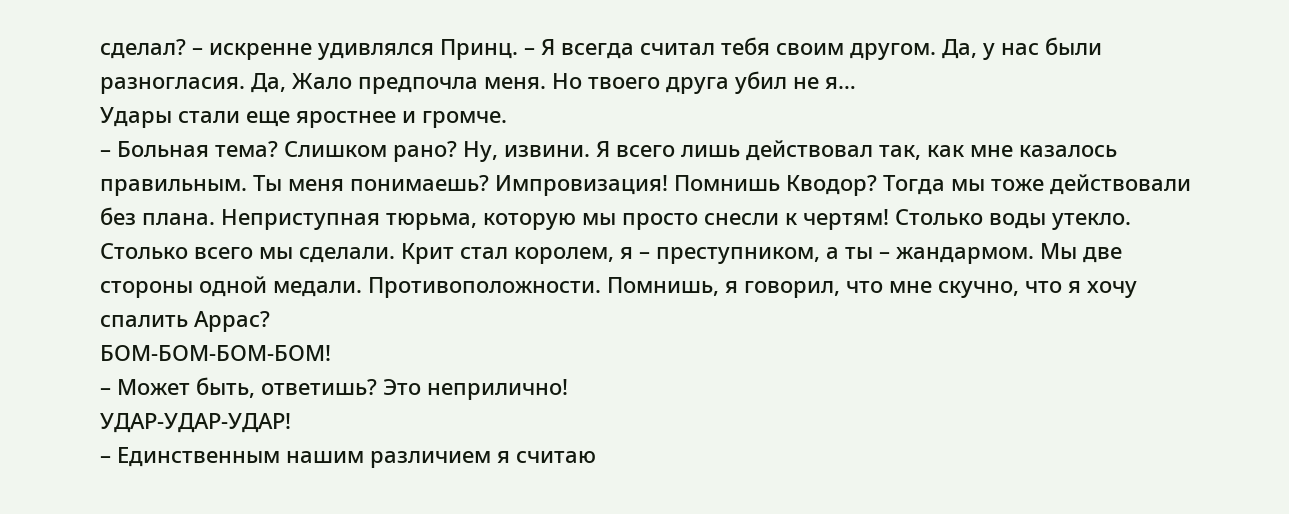сделал? – искренне удивлялся Принц. – Я всегда считал тебя своим другом. Да, у нас были разногласия. Да, Жало предпочла меня. Но твоего друга убил не я…
Удары стали еще яростнее и громче.
– Больная тема? Слишком рано? Ну, извини. Я всего лишь действовал так, как мне казалось правильным. Ты меня понимаешь? Импровизация! Помнишь Кводор? Тогда мы тоже действовали без плана. Неприступная тюрьма, которую мы просто снесли к чертям! Столько воды утекло. Столько всего мы сделали. Крит стал королем, я – преступником, а ты – жандармом. Мы две стороны одной медали. Противоположности. Помнишь, я говорил, что мне скучно, что я хочу спалить Аррас?
БОМ-БОМ-БОМ-БОМ!
– Может быть, ответишь? Это неприлично!
УДАР-УДАР-УДАР!
– Единственным нашим различием я считаю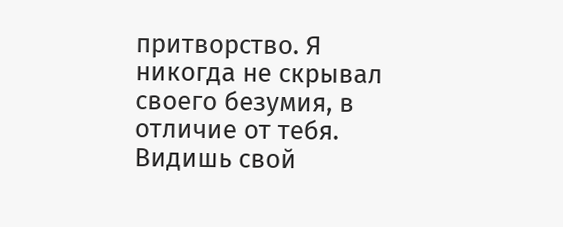притворство. Я никогда не скрывал своего безумия, в отличие от тебя. Видишь свой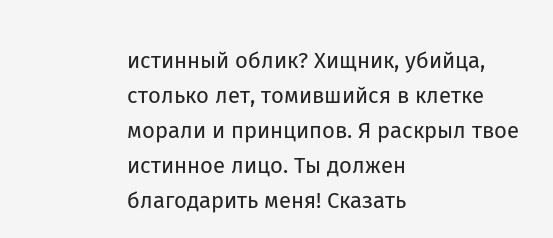истинный облик? Хищник, убийца, столько лет, томившийся в клетке морали и принципов. Я раскрыл твое истинное лицо. Ты должен благодарить меня! Сказать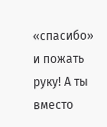«спасибо» и пожать руку! А ты вместо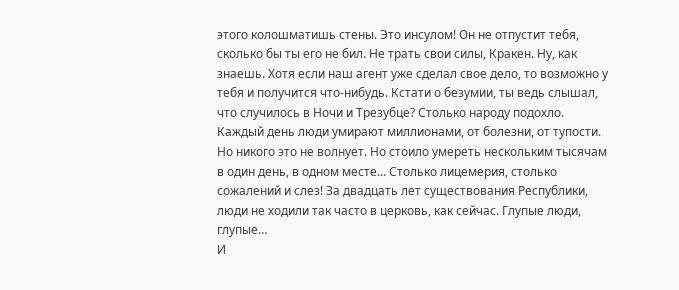этого колошматишь стены. Это инсулом! Он не отпустит тебя, сколько бы ты его не бил. Не трать свои силы, Кракен. Ну, как знаешь. Хотя если наш агент уже сделал свое дело, то возможно у тебя и получится что-нибудь. Кстати о безумии, ты ведь слышал, что случилось в Ночи и Трезубце? Столько народу подохло. Каждый день люди умирают миллионами, от болезни, от тупости. Но никого это не волнует. Но стоило умереть нескольким тысячам в один день, в одном месте… Столько лицемерия, столько сожалений и слез! За двадцать лет существования Республики, люди не ходили так часто в церковь, как сейчас. Глупые люди, глупые…
И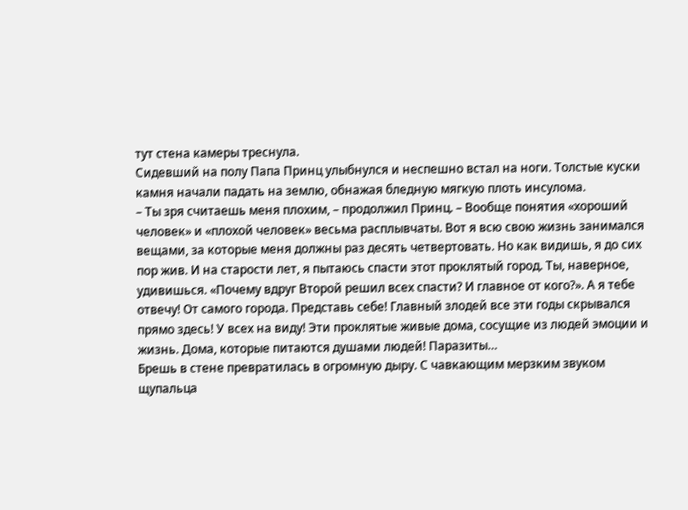тут стена камеры треснула.
Сидевший на полу Папа Принц улыбнулся и неспешно встал на ноги. Толстые куски камня начали падать на землю, обнажая бледную мягкую плоть инсулома.
– Ты зря считаешь меня плохим, – продолжил Принц. – Вообще понятия «хороший человек» и «плохой человек» весьма расплывчаты. Вот я всю свою жизнь занимался вещами, за которые меня должны раз десять четвертовать. Но как видишь, я до сих пор жив. И на старости лет, я пытаюсь спасти этот проклятый город. Ты, наверное, удивишься. «Почему вдруг Второй решил всех спасти? И главное от кого?». А я тебе отвечу! От самого города. Представь себе! Главный злодей все эти годы скрывался прямо здесь! У всех на виду! Эти проклятые живые дома, сосущие из людей эмоции и жизнь. Дома, которые питаются душами людей! Паразиты…
Брешь в стене превратилась в огромную дыру. С чавкающим мерзким звуком щупальца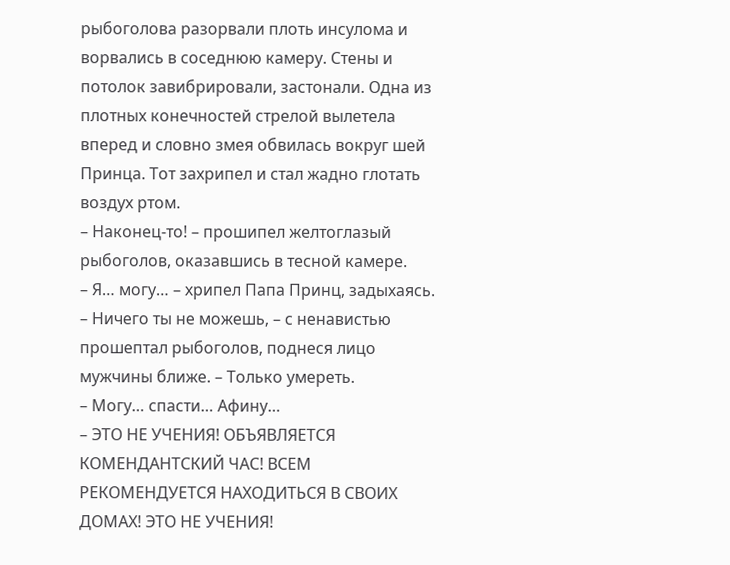рыбоголова разорвали плоть инсулома и ворвались в соседнюю камеру. Стены и потолок завибрировали, застонали. Одна из плотных конечностей стрелой вылетела вперед и словно змея обвилась вокруг шей Принца. Тот захрипел и стал жадно глотать воздух ртом.
– Наконец-то! – прошипел желтоглазый рыбоголов, оказавшись в тесной камере.
– Я… могу… – хрипел Папа Принц, задыхаясь.
– Ничего ты не можешь, – с ненавистью прошептал рыбоголов, поднеся лицо мужчины ближе. – Только умереть.
– Могу… спасти… Афину…
– ЭТО НЕ УЧЕНИЯ! ОБЪЯВЛЯЕТСЯ КОМЕНДАНТСКИЙ ЧАС! ВСЕМ РЕКОМЕНДУЕТСЯ НАХОДИТЬСЯ В СВОИХ ДОМАХ! ЭТО НЕ УЧЕНИЯ!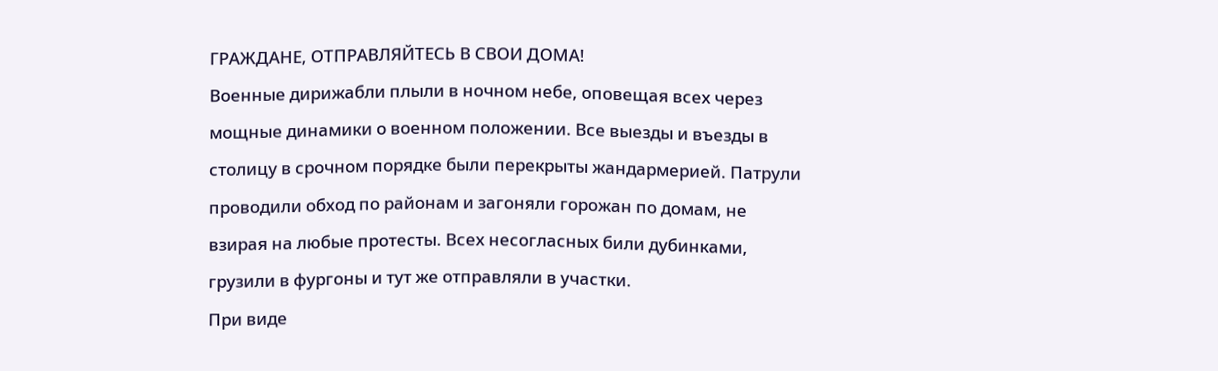ГРАЖДАНЕ, ОТПРАВЛЯЙТЕСЬ В СВОИ ДОМА!
Военные дирижабли плыли в ночном небе, оповещая всех через мощные динамики о военном положении. Все выезды и въезды в столицу в срочном порядке были перекрыты жандармерией. Патрули проводили обход по районам и загоняли горожан по домам, не взирая на любые протесты. Всех несогласных били дубинками, грузили в фургоны и тут же отправляли в участки.
При виде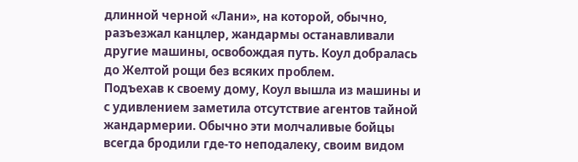длинной черной «Лани», на которой, обычно, разъезжал канцлер, жандармы останавливали другие машины, освобождая путь. Коул добралась до Желтой рощи без всяких проблем.
Подъехав к своему дому, Коул вышла из машины и с удивлением заметила отсутствие агентов тайной жандармерии. Обычно эти молчаливые бойцы всегда бродили где-то неподалеку, своим видом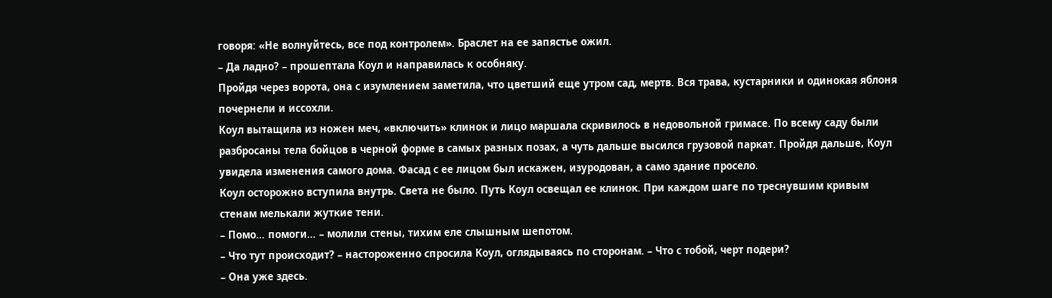говоря: «Не волнуйтесь, все под контролем». Браслет на ее запястье ожил.
– Да ладно? – прошептала Коул и направилась к особняку.
Пройдя через ворота, она с изумлением заметила, что цветший еще утром сад, мертв. Вся трава, кустарники и одинокая яблоня почернели и иссохли.
Коул вытащила из ножен меч, «включить» клинок и лицо маршала скривилось в недовольной гримасе. По всему саду были разбросаны тела бойцов в черной форме в самых разных позах, а чуть дальше высился грузовой паркат. Пройдя дальше, Коул увидела изменения самого дома. Фасад с ее лицом был искажен, изуродован, а само здание просело.
Коул осторожно вступила внутрь. Света не было. Путь Коул освещал ее клинок. При каждом шаге по треснувшим кривым стенам мелькали жуткие тени.
– Помо… помоги… – молили стены, тихим еле слышным шепотом.
– Что тут происходит? – настороженно спросила Коул, оглядываясь по сторонам. – Что с тобой, черт подери?
– Она уже здесь.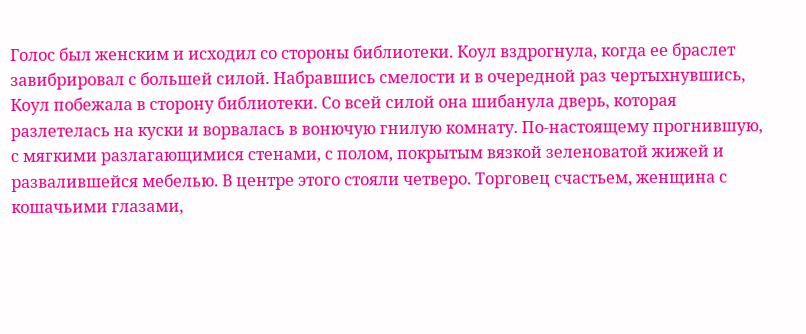Голос был женским и исходил со стороны библиотеки. Коул вздрогнула, когда ее браслет завибрировал с большей силой. Набравшись смелости и в очередной раз чертыхнувшись, Коул побежала в сторону библиотеки. Со всей силой она шибанула дверь, которая разлетелась на куски и ворвалась в вонючую гнилую комнату. По-настоящему прогнившую, с мягкими разлагающимися стенами, с полом, покрытым вязкой зеленоватой жижей и развалившейся мебелью. В центре этого стояли четверо. Торговец счастьем, женщина с кошачьими глазами,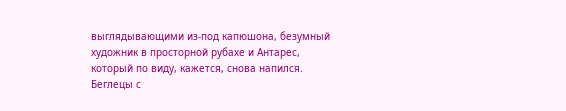выглядывающими из-под капюшона, безумный художник в просторной рубахе и Антарес, который по виду, кажется, снова напился. Беглецы с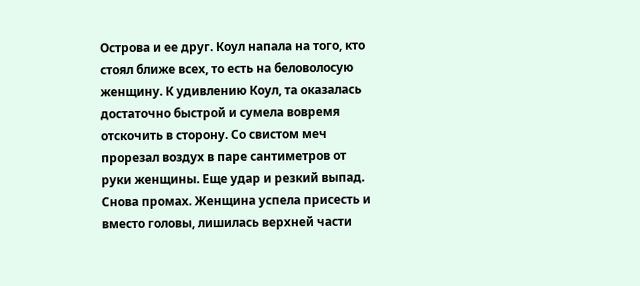Острова и ее друг. Коул напала на того, кто стоял ближе всех, то есть на беловолосую женщину. К удивлению Коул, та оказалась достаточно быстрой и сумела вовремя отскочить в сторону. Со свистом меч прорезал воздух в паре сантиметров от руки женщины. Еще удар и резкий выпад. Снова промах. Женщина успела присесть и вместо головы, лишилась верхней части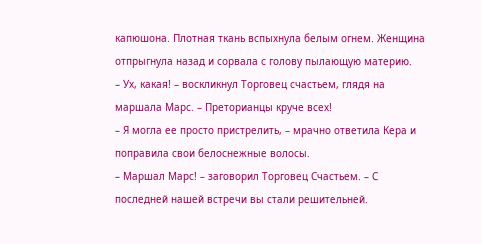капюшона. Плотная ткань вспыхнула белым огнем. Женщина отпрыгнула назад и сорвала с голову пылающую материю.
– Ух, какая! – воскликнул Торговец счастьем, глядя на маршала Марс. – Преторианцы круче всех!
– Я могла ее просто пристрелить, – мрачно ответила Кера и поправила свои белоснежные волосы.
– Маршал Марс! – заговорил Торговец Счастьем. – С последней нашей встречи вы стали решительней.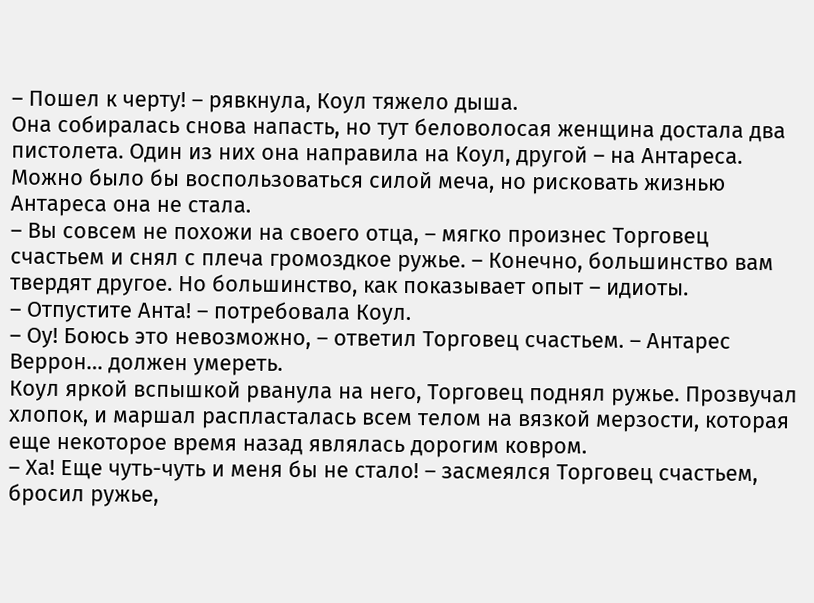– Пошел к черту! – рявкнула, Коул тяжело дыша.
Она собиралась снова напасть, но тут беловолосая женщина достала два пистолета. Один из них она направила на Коул, другой – на Антареса. Можно было бы воспользоваться силой меча, но рисковать жизнью Антареса она не стала.
– Вы совсем не похожи на своего отца, – мягко произнес Торговец счастьем и снял с плеча громоздкое ружье. – Конечно, большинство вам твердят другое. Но большинство, как показывает опыт – идиоты.
– Отпустите Анта! – потребовала Коул.
– Оу! Боюсь это невозможно, – ответил Торговец счастьем. – Антарес Веррон… должен умереть.
Коул яркой вспышкой рванула на него, Торговец поднял ружье. Прозвучал хлопок, и маршал распласталась всем телом на вязкой мерзости, которая еще некоторое время назад являлась дорогим ковром.
– Ха! Еще чуть-чуть и меня бы не стало! – засмеялся Торговец счастьем, бросил ружье,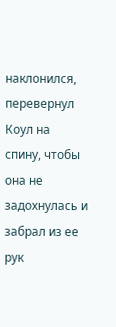наклонился, перевернул Коул на спину, чтобы она не задохнулась и забрал из ее рук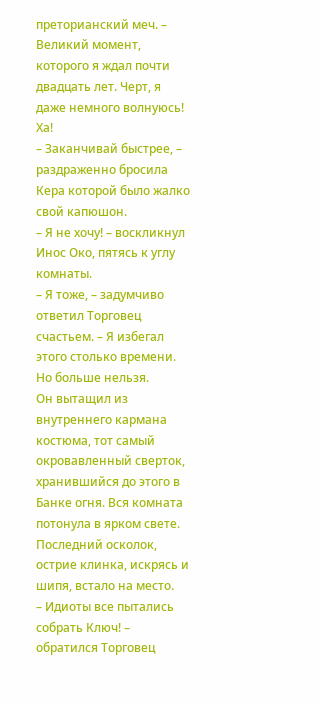преторианский меч. – Великий момент, которого я ждал почти двадцать лет. Черт, я даже немного волнуюсь! Ха!
– Заканчивай быстрее, – раздраженно бросила Кера которой было жалко свой капюшон.
– Я не хочу! – воскликнул Инос Око, пятясь к углу комнаты.
– Я тоже, – задумчиво ответил Торговец счастьем. – Я избегал этого столько времени. Но больше нельзя.
Он вытащил из внутреннего кармана костюма, тот самый окровавленный сверток, хранившийся до этого в Банке огня. Вся комната потонула в ярком свете. Последний осколок, острие клинка, искрясь и шипя, встало на место.
– Идиоты все пытались собрать Ключ! – обратился Торговец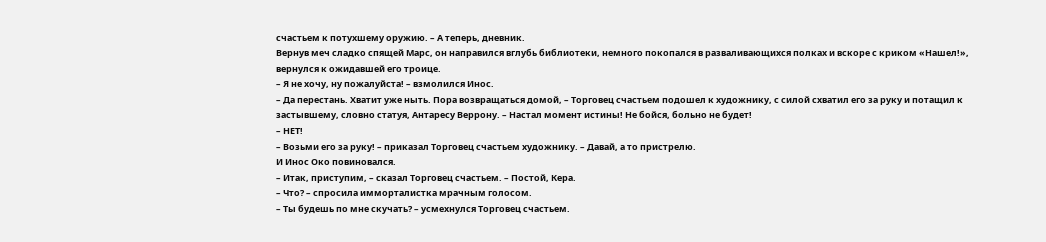счастьем к потухшему оружию. – А теперь, дневник.
Вернув меч сладко спящей Марс, он направился вглубь библиотеки, немного покопался в разваливающихся полках и вскоре с криком «Нашел!», вернулся к ожидавшей его троице.
– Я не хочу, ну пожалуйста! – взмолился Инос.
– Да перестань. Хватит уже ныть. Пора возвращаться домой, – Торговец счастьем подошел к художнику, с силой схватил его за руку и потащил к застывшему, словно статуя, Антаресу Веррону. – Настал момент истины! Не бойся, больно не будет!
– НЕТ!
– Возьми его за руку! – приказал Торговец счастьем художнику. – Давай, а то пристрелю.
И Инос Око повиновался.
– Итак, приступим, – сказал Торговец счастьем. – Постой, Кера.
– Что? – спросила имморталистка мрачным голосом.
– Ты будешь по мне скучать? – усмехнулся Торговец счастьем.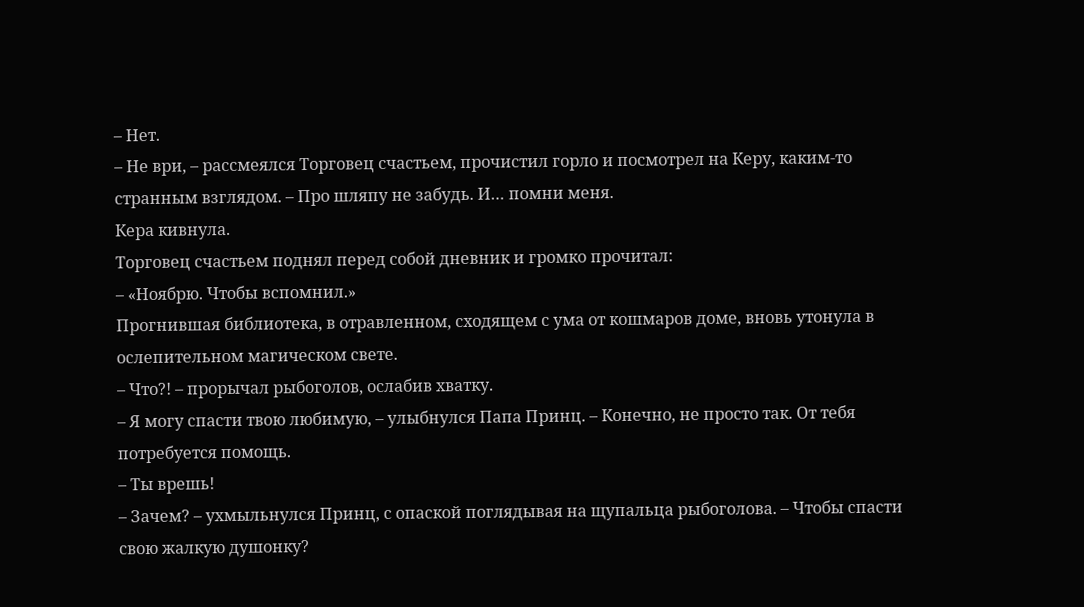– Нет.
– Не ври, – рассмеялся Торговец счастьем, прочистил горло и посмотрел на Керу, каким-то странным взглядом. – Про шляпу не забудь. И… помни меня.
Кера кивнула.
Торговец счастьем поднял перед собой дневник и громко прочитал:
– «Ноябрю. Чтобы вспомнил.»
Прогнившая библиотека, в отравленном, сходящем с ума от кошмаров доме, вновь утонула в ослепительном магическом свете.
– Что?! – прорычал рыбоголов, ослабив хватку.
– Я могу спасти твою любимую, – улыбнулся Папа Принц. – Конечно, не просто так. От тебя потребуется помощь.
– Ты врешь!
– Зачем? – ухмыльнулся Принц, с опаской поглядывая на щупальца рыбоголова. – Чтобы спасти свою жалкую душонку?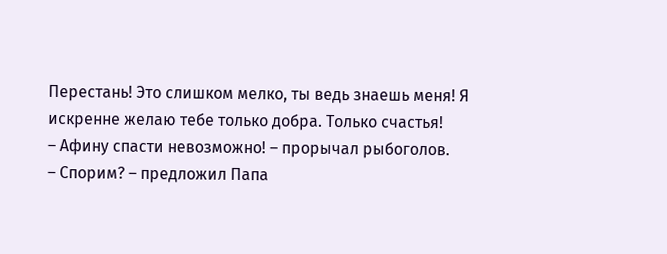Перестань! Это слишком мелко, ты ведь знаешь меня! Я искренне желаю тебе только добра. Только счастья!
– Афину спасти невозможно! – прорычал рыбоголов.
– Спорим? – предложил Папа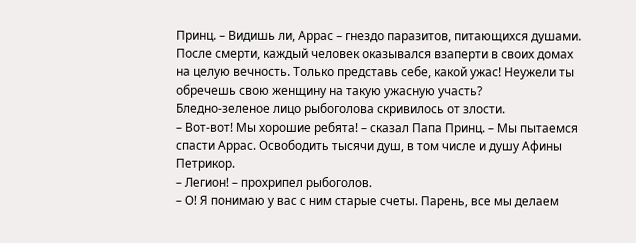Принц. – Видишь ли, Аррас – гнездо паразитов, питающихся душами. После смерти, каждый человек оказывался взаперти в своих домах на целую вечность. Только представь себе, какой ужас! Неужели ты обречешь свою женщину на такую ужасную участь?
Бледно-зеленое лицо рыбоголова скривилось от злости.
– Вот-вот! Мы хорошие ребята! – сказал Папа Принц. – Мы пытаемся спасти Аррас. Освободить тысячи душ, в том числе и душу Афины Петрикор.
– Легион! – прохрипел рыбоголов.
– О! Я понимаю у вас с ним старые счеты. Парень, все мы делаем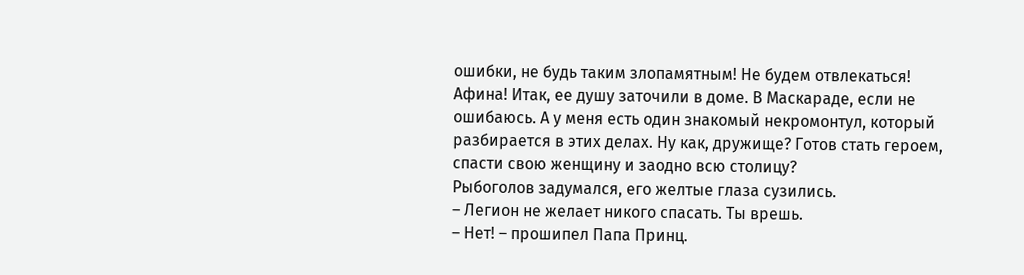ошибки, не будь таким злопамятным! Не будем отвлекаться! Афина! Итак, ее душу заточили в доме. В Маскараде, если не ошибаюсь. А у меня есть один знакомый некромонтул, который разбирается в этих делах. Ну как, дружище? Готов стать героем, спасти свою женщину и заодно всю столицу?
Рыбоголов задумался, его желтые глаза сузились.
– Легион не желает никого спасать. Ты врешь.
– Нет! – прошипел Папа Принц.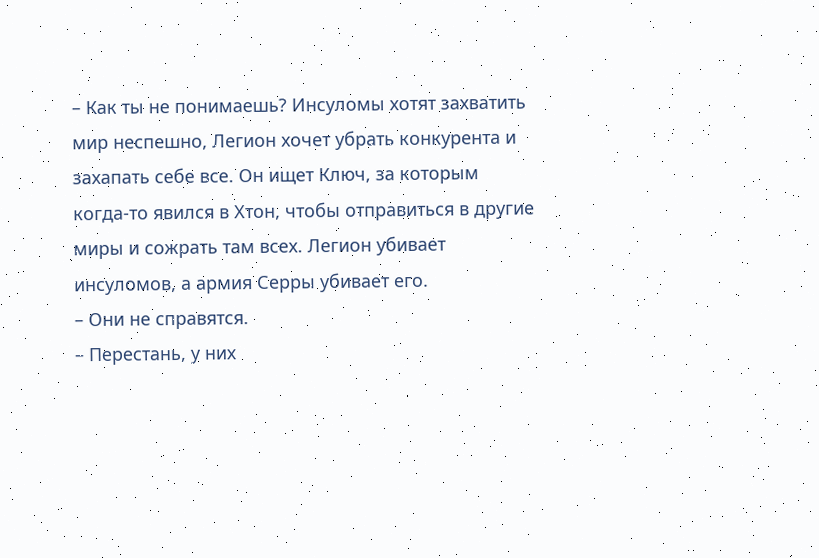– Как ты не понимаешь? Инсуломы хотят захватить мир неспешно, Легион хочет убрать конкурента и захапать себе все. Он ищет Ключ, за которым когда-то явился в Хтон, чтобы отправиться в другие миры и сожрать там всех. Легион убивает инсуломов, а армия Серры убивает его.
– Они не справятся.
– Перестань, у них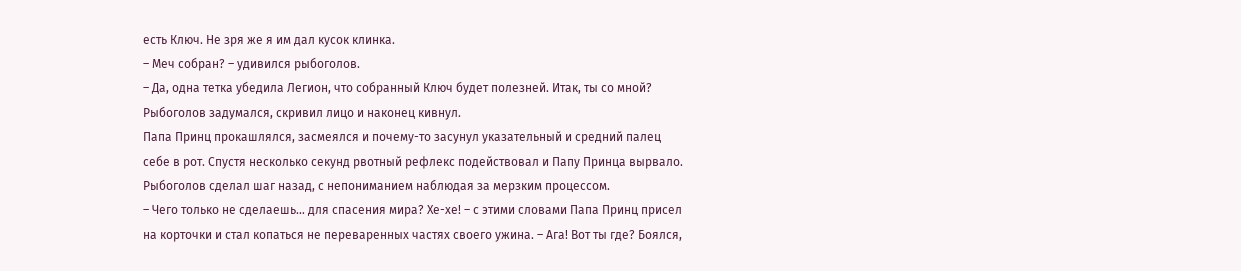есть Ключ. Не зря же я им дал кусок клинка.
– Меч собран? – удивился рыбоголов.
– Да, одна тетка убедила Легион, что собранный Ключ будет полезней. Итак, ты со мной?
Рыбоголов задумался, скривил лицо и наконец кивнул.
Папа Принц прокашлялся, засмеялся и почему-то засунул указательный и средний палец себе в рот. Спустя несколько секунд рвотный рефлекс подействовал и Папу Принца вырвало. Рыбоголов сделал шаг назад, с непониманием наблюдая за мерзким процессом.
– Чего только не сделаешь… для спасения мира? Хе-хе! – с этими словами Папа Принц присел на корточки и стал копаться не переваренных частях своего ужина. – Ага! Вот ты где? Боялся,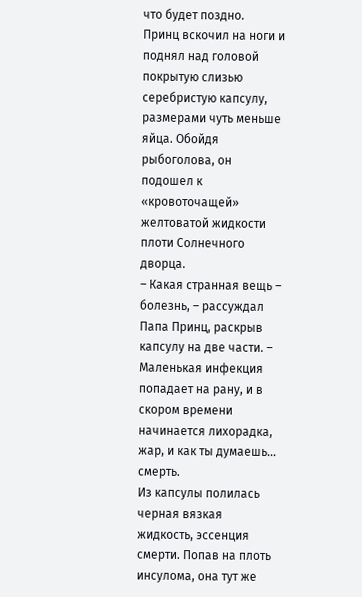что будет поздно.
Принц вскочил на ноги и поднял над головой покрытую слизью серебристую капсулу, размерами чуть меньше яйца. Обойдя рыбоголова, он подошел к «кровоточащей» желтоватой жидкости плоти Солнечного дворца.
– Какая странная вещь – болезнь, – рассуждал Папа Принц, раскрыв капсулу на две части. – Маленькая инфекция попадает на рану, и в скором времени начинается лихорадка, жар, и как ты думаешь… смерть.
Из капсулы полилась черная вязкая жидкость, эссенция смерти. Попав на плоть инсулома, она тут же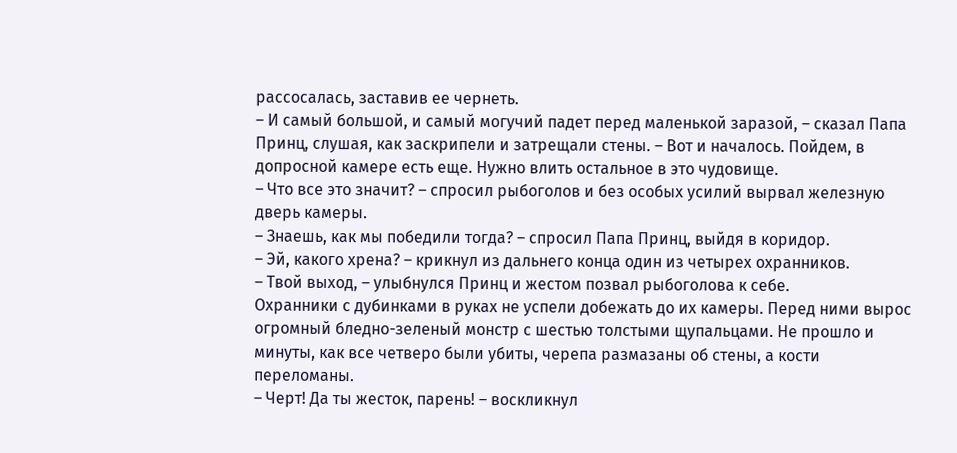рассосалась, заставив ее чернеть.
– И самый большой, и самый могучий падет перед маленькой заразой, – сказал Папа Принц, слушая, как заскрипели и затрещали стены. – Вот и началось. Пойдем, в допросной камере есть еще. Нужно влить остальное в это чудовище.
– Что все это значит? – спросил рыбоголов и без особых усилий вырвал железную дверь камеры.
– Знаешь, как мы победили тогда? – спросил Папа Принц, выйдя в коридор.
– Эй, какого хрена? – крикнул из дальнего конца один из четырех охранников.
– Твой выход, – улыбнулся Принц и жестом позвал рыбоголова к себе.
Охранники с дубинками в руках не успели добежать до их камеры. Перед ними вырос огромный бледно-зеленый монстр с шестью толстыми щупальцами. Не прошло и минуты, как все четверо были убиты, черепа размазаны об стены, а кости переломаны.
– Черт! Да ты жесток, парень! – воскликнул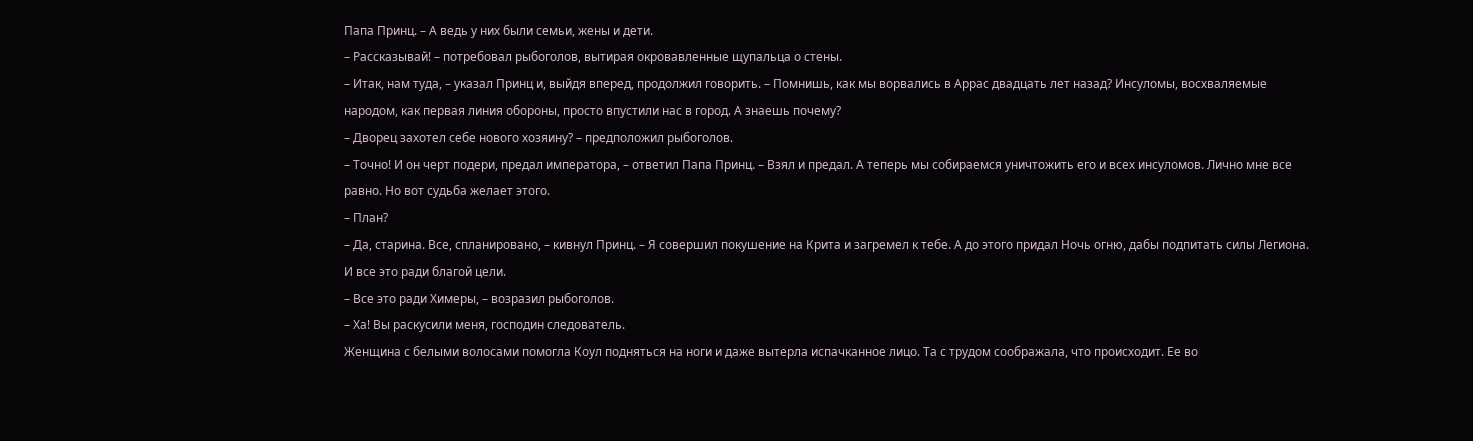Папа Принц. – А ведь у них были семьи, жены и дети.
– Рассказывай! – потребовал рыбоголов, вытирая окровавленные щупальца о стены.
– Итак, нам туда, – указал Принц и, выйдя вперед, продолжил говорить. – Помнишь, как мы ворвались в Аррас двадцать лет назад? Инсуломы, восхваляемые народом, как первая линия обороны, просто впустили нас в город. А знаешь почему?
– Дворец захотел себе нового хозяину? – предположил рыбоголов.
– Точно! И он черт подери, предал императора, – ответил Папа Принц. – Взял и предал. А теперь мы собираемся уничтожить его и всех инсуломов. Лично мне все равно. Но вот судьба желает этого.
– План?
– Да, старина. Все, спланировано, – кивнул Принц. – Я совершил покушение на Крита и загремел к тебе. А до этого придал Ночь огню, дабы подпитать силы Легиона. И все это ради благой цели.
– Все это ради Химеры, – возразил рыбоголов.
– Ха! Вы раскусили меня, господин следователь.
Женщина с белыми волосами помогла Коул подняться на ноги и даже вытерла испачканное лицо. Та с трудом соображала, что происходит. Ее во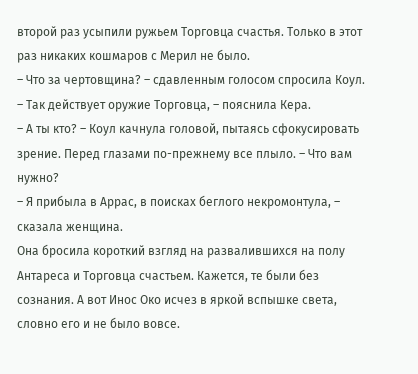второй раз усыпили ружьем Торговца счастья. Только в этот раз никаких кошмаров с Мерил не было.
– Что за чертовщина? – сдавленным голосом спросила Коул.
– Так действует оружие Торговца, – пояснила Кера.
– А ты кто? – Коул качнула головой, пытаясь сфокусировать зрение. Перед глазами по-прежнему все плыло. – Что вам нужно?
– Я прибыла в Аррас, в поисках беглого некромонтула, – сказала женщина.
Она бросила короткий взгляд на развалившихся на полу Антареса и Торговца счастьем. Кажется, те были без сознания. А вот Инос Око исчез в яркой вспышке света, словно его и не было вовсе.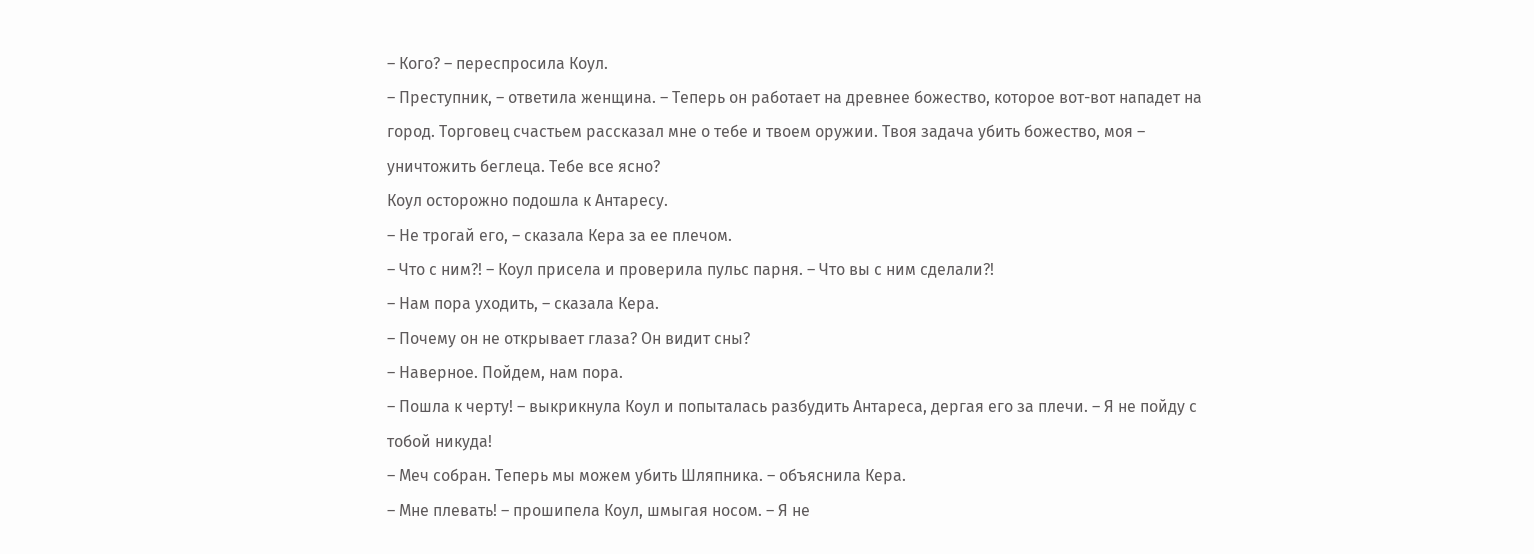– Кого? – переспросила Коул.
– Преступник, – ответила женщина. – Теперь он работает на древнее божество, которое вот-вот нападет на город. Торговец счастьем рассказал мне о тебе и твоем оружии. Твоя задача убить божество, моя – уничтожить беглеца. Тебе все ясно?
Коул осторожно подошла к Антаресу.
– Не трогай его, – сказала Кера за ее плечом.
– Что с ним?! – Коул присела и проверила пульс парня. – Что вы с ним сделали?!
– Нам пора уходить, – сказала Кера.
– Почему он не открывает глаза? Он видит сны?
– Наверное. Пойдем, нам пора.
– Пошла к черту! – выкрикнула Коул и попыталась разбудить Антареса, дергая его за плечи. – Я не пойду с тобой никуда!
– Меч собран. Теперь мы можем убить Шляпника. – объяснила Кера.
– Мне плевать! – прошипела Коул, шмыгая носом. – Я не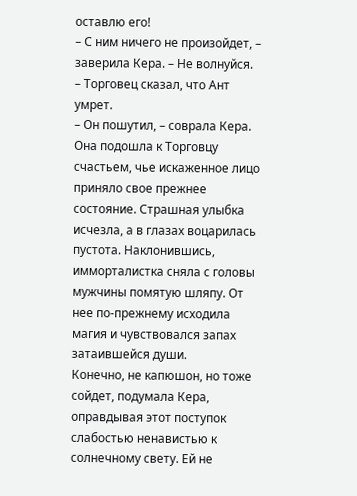оставлю его!
– С ним ничего не произойдет, – заверила Кера. – Не волнуйся.
– Торговец сказал, что Ант умрет.
– Он пошутил, – соврала Кера.
Она подошла к Торговцу счастьем, чье искаженное лицо приняло свое прежнее состояние. Страшная улыбка исчезла, а в глазах воцарилась пустота. Наклонившись, имморталистка сняла с головы мужчины помятую шляпу. От нее по-прежнему исходила магия и чувствовался запах затаившейся души.
Конечно, не капюшон, но тоже сойдет, подумала Кера, оправдывая этот поступок слабостью ненавистью к солнечному свету. Ей не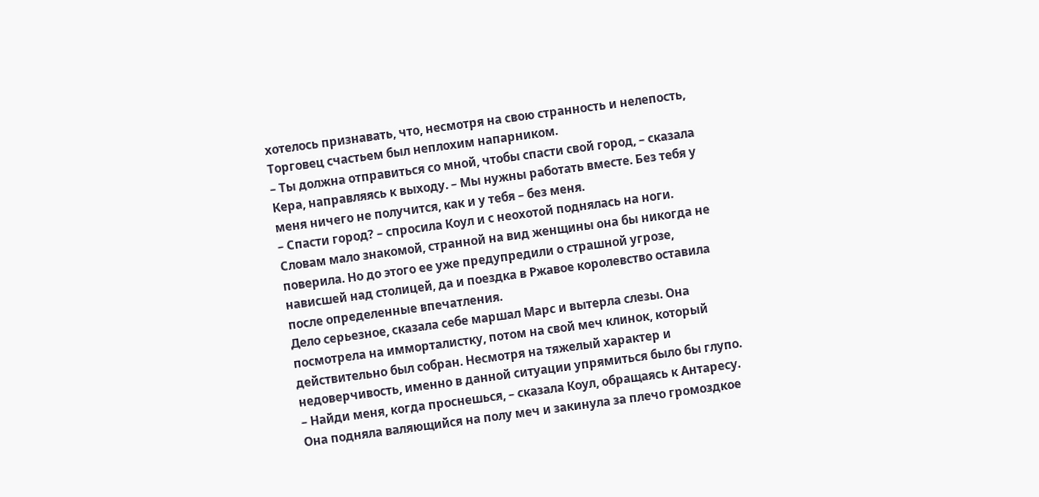хотелось признавать, что, несмотря на свою странность и нелепость, Торговец счастьем был неплохим напарником.
– Ты должна отправиться со мной, чтобы спасти свой город, – сказала Кера, направляясь к выходу. – Мы нужны работать вместе. Без тебя у меня ничего не получится, как и у тебя – без меня.
– Спасти город? – спросила Коул и с неохотой поднялась на ноги.
Словам мало знакомой, странной на вид женщины она бы никогда не поверила. Но до этого ее уже предупредили о страшной угрозе, нависшей над столицей, да и поездка в Ржавое королевство оставила после определенные впечатления.
Дело серьезное, сказала себе маршал Марс и вытерла слезы. Она посмотрела на имморталистку, потом на свой меч клинок, который действительно был собран. Несмотря на тяжелый характер и недоверчивость, именно в данной ситуации упрямиться было бы глупо.
– Найди меня, когда проснешься, – сказала Коул, обращаясь к Антаресу.
Она подняла валяющийся на полу меч и закинула за плечо громоздкое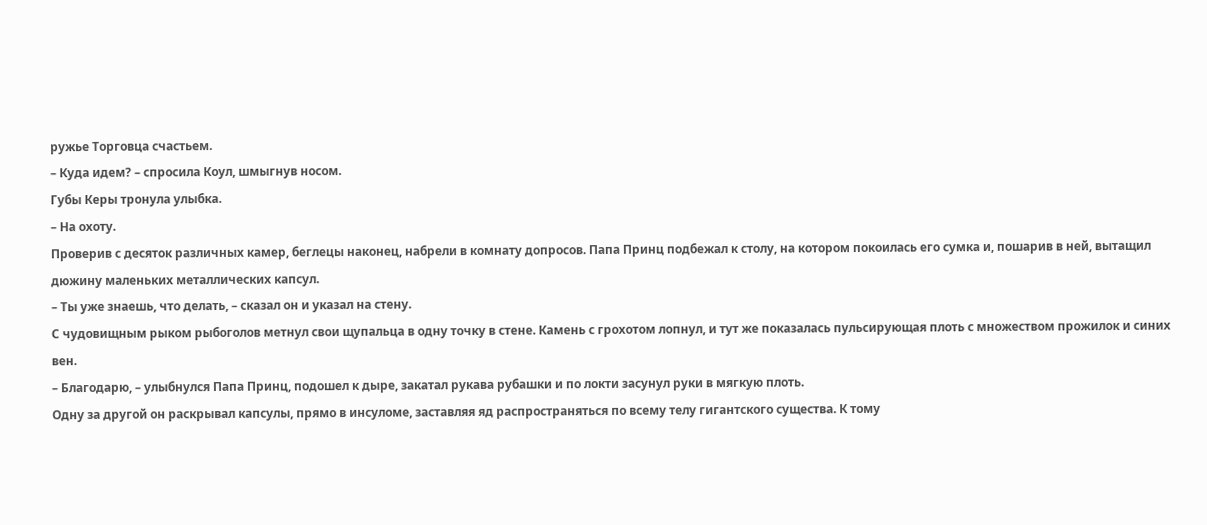ружье Торговца счастьем.
– Куда идем? – спросила Коул, шмыгнув носом.
Губы Керы тронула улыбка.
– На охоту.
Проверив с десяток различных камер, беглецы наконец, набрели в комнату допросов. Папа Принц подбежал к столу, на котором покоилась его сумка и, пошарив в ней, вытащил дюжину маленьких металлических капсул.
– Ты уже знаешь, что делать, – сказал он и указал на стену.
С чудовищным рыком рыбоголов метнул свои щупальца в одну точку в стене. Камень с грохотом лопнул, и тут же показалась пульсирующая плоть с множеством прожилок и синих вен.
– Благодарю, – улыбнулся Папа Принц, подошел к дыре, закатал рукава рубашки и по локти засунул руки в мягкую плоть.
Одну за другой он раскрывал капсулы, прямо в инсуломе, заставляя яд распространяться по всему телу гигантского существа. К тому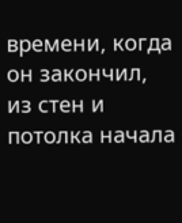времени, когда он закончил, из стен и потолка начала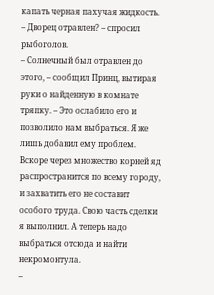капать черная пахучая жидкость.
– Дворец отравлен? – спросил рыбоголов.
– Солнечный был отравлен до этого, – сообщил Принц, вытирая руки о найденную в комнате тряпку. – Это ослабило его и позволило нам выбраться. Я же лишь добавил ему проблем. Вскоре через множество корней яд распространится по всему городу, и захватить его не составит особого труда. Свою часть сделки я выполнил. А теперь надо выбраться отсюда и найти некромонтула.
–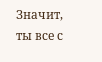Значит, ты все с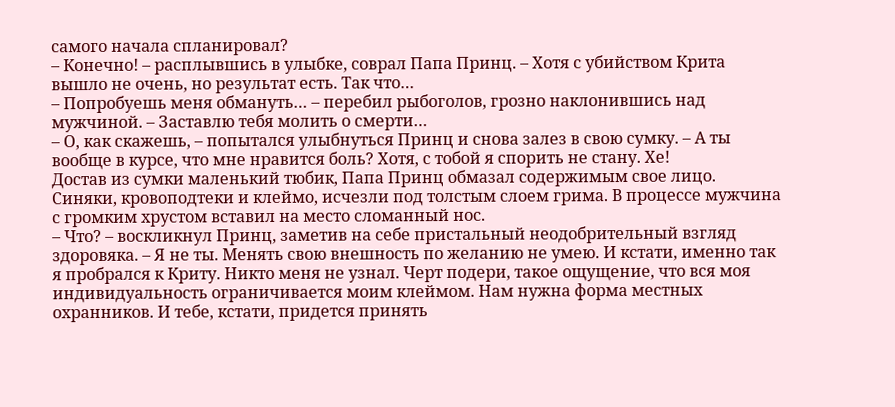самого начала спланировал?
– Конечно! – расплывшись в улыбке, соврал Папа Принц. – Хотя с убийством Крита вышло не очень, но результат есть. Так что…
– Попробуешь меня обмануть… – перебил рыбоголов, грозно наклонившись над мужчиной. – Заставлю тебя молить о смерти…
– О, как скажешь, – попытался улыбнуться Принц и снова залез в свою сумку. – А ты вообще в курсе, что мне нравится боль? Хотя, с тобой я спорить не стану. Хе!
Достав из сумки маленький тюбик, Папа Принц обмазал содержимым свое лицо. Синяки, кровоподтеки и клеймо, исчезли под толстым слоем грима. В процессе мужчина с громким хрустом вставил на место сломанный нос.
– Что? – воскликнул Принц, заметив на себе пристальный неодобрительный взгляд здоровяка. – Я не ты. Менять свою внешность по желанию не умею. И кстати, именно так я пробрался к Криту. Никто меня не узнал. Черт подери, такое ощущение, что вся моя индивидуальность ограничивается моим клеймом. Нам нужна форма местных охранников. И тебе, кстати, придется принять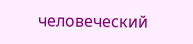человеческий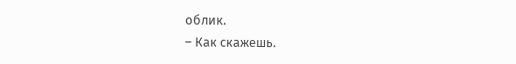облик.
– Как скажешь.